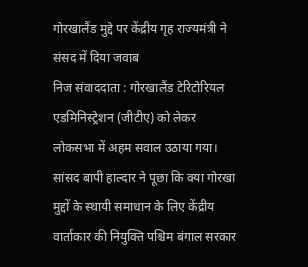गोरखालैंड मुद्दे पर केंद्रीय गृह राज्यमंत्री ने संसद में दिया जवाब
निज संवाददाता : गोरखालैंड टेरिटोरियल एडमिनिस्ट्रेशन (जीटीए) को लेकर लोकसभा में अहम सवाल उठाया गया। सांसद बापी हाल्दार ने पूछा कि क्या गोरखा मुद्दों के स्थायी समाधान के लिए केंद्रीय वार्ताकार की नियुक्ति पश्चिम बंगाल सरकार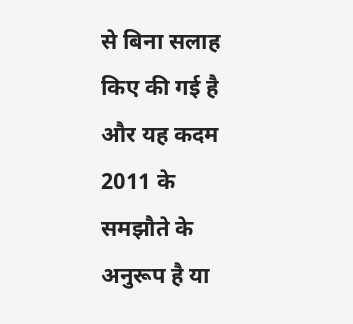से बिना सलाह किए की गई है और यह कदम 2011 के समझौते के अनुरूप है या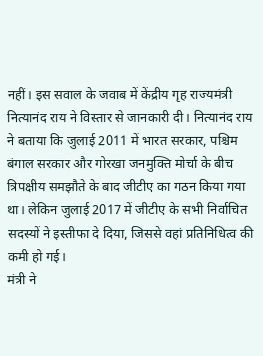नहीं। इस सवाल के जवाब में केंद्रीय गृह राज्यमंत्री नित्यानंद राय ने विस्तार से जानकारी दी। नित्यानंद राय ने बताया कि जुलाई 2011 में भारत सरकार, पश्चिम बंगाल सरकार और गोरखा जनमुक्ति मोर्चा के बीच त्रिपक्षीय समझौते के बाद जीटीए का गठन किया गया था। लेकिन जुलाई 2017 में जीटीए के सभी निर्वाचित सदस्यों ने इस्तीफा दे दिया, जिससे वहां प्रतिनिधित्व की कमी हो गई।
मंत्री ने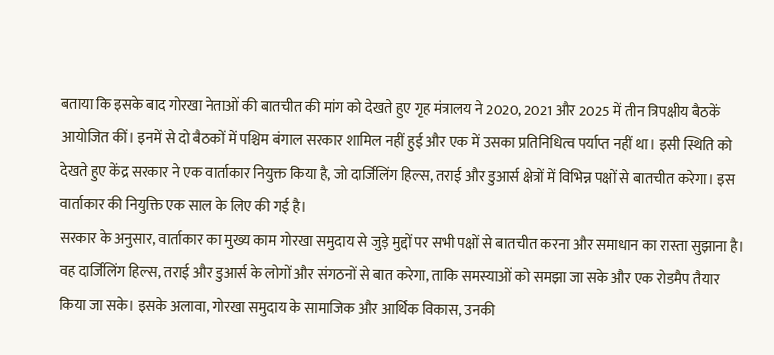बताया कि इसके बाद गोरखा नेताओं की बातचीत की मांग को देखते हुए गृह मंत्रालय ने 2020, 2021 और 2025 में तीन त्रिपक्षीय बैठकें आयोजित कीं। इनमें से दो बैठकों में पश्चिम बंगाल सरकार शामिल नहीं हुई और एक में उसका प्रतिनिधित्व पर्याप्त नहीं था। इसी स्थिति को देखते हुए केंद्र सरकार ने एक वार्ताकार नियुक्त किया है, जो दार्जिलिंग हिल्स, तराई और डुआर्स क्षेत्रों में विभिन्न पक्षों से बातचीत करेगा। इस वार्ताकार की नियुक्ति एक साल के लिए की गई है।
सरकार के अनुसार, वार्ताकार का मुख्य काम गोरखा समुदाय से जुड़े मुद्दों पर सभी पक्षों से बातचीत करना और समाधान का रास्ता सुझाना है। वह दार्जिलिंग हिल्स, तराई और डुआर्स के लोगों और संगठनों से बात करेगा, ताकि समस्याओं को समझा जा सके और एक रोडमैप तैयार किया जा सके। इसके अलावा, गोरखा समुदाय के सामाजिक और आर्थिक विकास, उनकी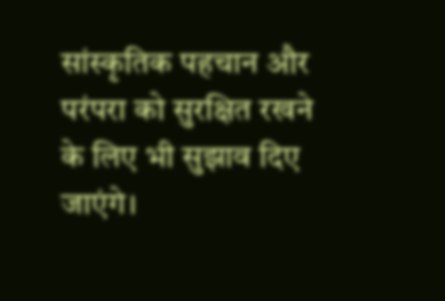सांस्कृतिक पहचान और परंपरा को सुरक्षित रखने के लिए भी सुझाव दिए जाएंगे।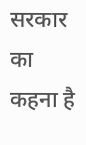सरकार का कहना है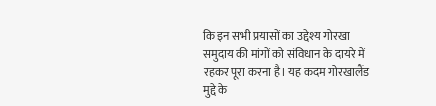कि इन सभी प्रयासों का उद्देश्य गोरखा समुदाय की मांगों को संविधान के दायरे में रहकर पूरा करना है। यह कदम गोरखालैंड मुद्दे के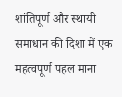शांतिपूर्ण और स्थायी समाधान की दिशा में एक महत्वपूर्ण पहल माना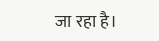जा रहा है।